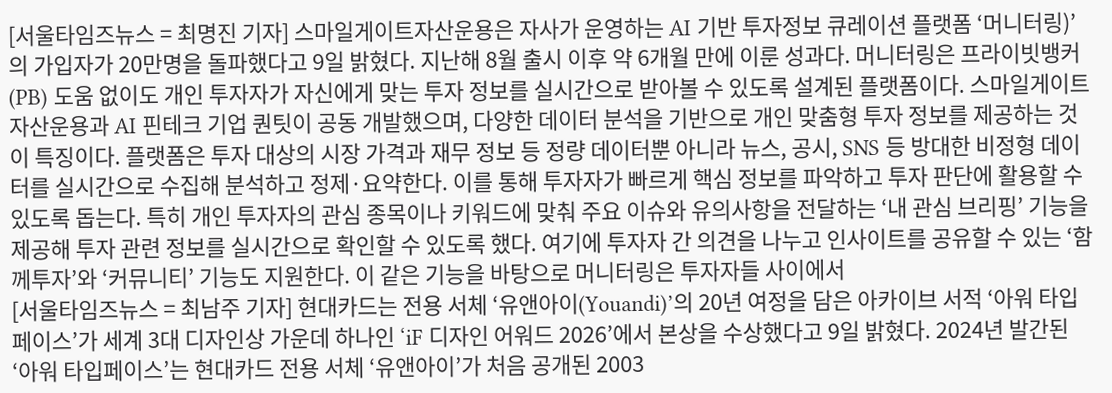[서울타임즈뉴스 = 최명진 기자] 스마일게이트자산운용은 자사가 운영하는 AI 기반 투자정보 큐레이션 플랫폼 ‘머니터링)’의 가입자가 20만명을 돌파했다고 9일 밝혔다. 지난해 8월 출시 이후 약 6개월 만에 이룬 성과다. 머니터링은 프라이빗뱅커(PB) 도움 없이도 개인 투자자가 자신에게 맞는 투자 정보를 실시간으로 받아볼 수 있도록 설계된 플랫폼이다. 스마일게이트자산운용과 AI 핀테크 기업 퀀팃이 공동 개발했으며, 다양한 데이터 분석을 기반으로 개인 맞춤형 투자 정보를 제공하는 것이 특징이다. 플랫폼은 투자 대상의 시장 가격과 재무 정보 등 정량 데이터뿐 아니라 뉴스, 공시, SNS 등 방대한 비정형 데이터를 실시간으로 수집해 분석하고 정제·요약한다. 이를 통해 투자자가 빠르게 핵심 정보를 파악하고 투자 판단에 활용할 수 있도록 돕는다. 특히 개인 투자자의 관심 종목이나 키워드에 맞춰 주요 이슈와 유의사항을 전달하는 ‘내 관심 브리핑’ 기능을 제공해 투자 관련 정보를 실시간으로 확인할 수 있도록 했다. 여기에 투자자 간 의견을 나누고 인사이트를 공유할 수 있는 ‘함께투자’와 ‘커뮤니티’ 기능도 지원한다. 이 같은 기능을 바탕으로 머니터링은 투자자들 사이에서
[서울타임즈뉴스 = 최남주 기자] 현대카드는 전용 서체 ‘유앤아이(Youandi)’의 20년 여정을 담은 아카이브 서적 ‘아워 타입페이스’가 세계 3대 디자인상 가운데 하나인 ‘iF 디자인 어워드 2026’에서 본상을 수상했다고 9일 밝혔다. 2024년 발간된 ‘아워 타입페이스’는 현대카드 전용 서체 ‘유앤아이’가 처음 공개된 2003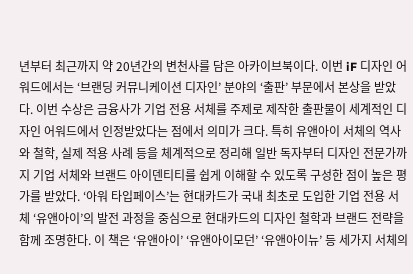년부터 최근까지 약 20년간의 변천사를 담은 아카이브북이다. 이번 iF 디자인 어워드에서는 ‘브랜딩 커뮤니케이션 디자인’ 분야의 ‘출판’ 부문에서 본상을 받았다. 이번 수상은 금융사가 기업 전용 서체를 주제로 제작한 출판물이 세계적인 디자인 어워드에서 인정받았다는 점에서 의미가 크다. 특히 유앤아이 서체의 역사와 철학, 실제 적용 사례 등을 체계적으로 정리해 일반 독자부터 디자인 전문가까지 기업 서체와 브랜드 아이덴티티를 쉽게 이해할 수 있도록 구성한 점이 높은 평가를 받았다. ‘아워 타입페이스’는 현대카드가 국내 최초로 도입한 기업 전용 서체 ‘유앤아이’의 발전 과정을 중심으로 현대카드의 디자인 철학과 브랜드 전략을 함께 조명한다. 이 책은 ‘유앤아이’ ‘유앤아이모던’ ‘유앤아이뉴’ 등 세가지 서체의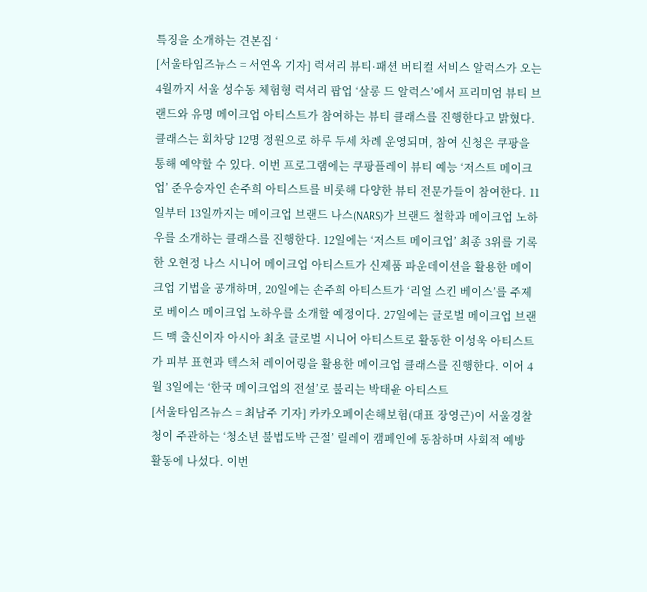특징을 소개하는 견본집 ‘
[서울타임즈뉴스 = 서연옥 기자] 럭셔리 뷰티·패션 버티컬 서비스 알럭스가 오는 4월까지 서울 성수동 체험형 럭셔리 팝업 ‘살롱 드 알럭스’에서 프리미엄 뷰티 브랜드와 유명 메이크업 아티스트가 참여하는 뷰티 클래스를 진행한다고 밝혔다. 클래스는 회차당 12명 정원으로 하루 두세 차례 운영되며, 참여 신청은 쿠팡을 통해 예약할 수 있다. 이번 프로그램에는 쿠팡플레이 뷰티 예능 ‘저스트 메이크업’ 준우승자인 손주희 아티스트를 비롯해 다양한 뷰티 전문가들이 참여한다. 11일부터 13일까지는 메이크업 브랜드 나스(NARS)가 브랜드 철학과 메이크업 노하우를 소개하는 클래스를 진행한다. 12일에는 ‘저스트 메이크업’ 최종 3위를 기록한 오현정 나스 시니어 메이크업 아티스트가 신제품 파운데이션을 활용한 메이크업 기법을 공개하며, 20일에는 손주희 아티스트가 ‘리얼 스킨 베이스’를 주제로 베이스 메이크업 노하우를 소개할 예정이다. 27일에는 글로벌 메이크업 브랜드 맥 출신이자 아시아 최초 글로벌 시니어 아티스트로 활동한 이성욱 아티스트가 피부 표현과 텍스처 레이어링을 활용한 메이크업 클래스를 진행한다. 이어 4월 3일에는 ‘한국 메이크업의 전설’로 불리는 박태윤 아티스트
[서울타임즈뉴스 = 최남주 기자] 카카오페이손해보험(대표 장영근)이 서울경찰청이 주관하는 ‘청소년 불법도박 근절’ 릴레이 캠페인에 동참하며 사회적 예방 활동에 나섰다. 이번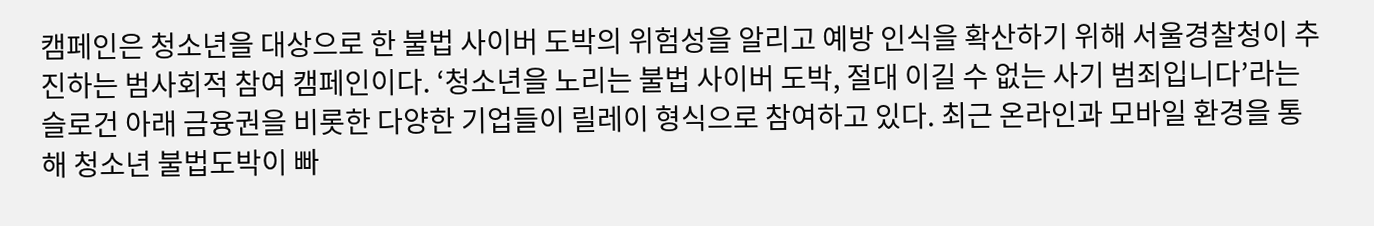캠페인은 청소년을 대상으로 한 불법 사이버 도박의 위험성을 알리고 예방 인식을 확산하기 위해 서울경찰청이 추진하는 범사회적 참여 캠페인이다. ‘청소년을 노리는 불법 사이버 도박, 절대 이길 수 없는 사기 범죄입니다’라는 슬로건 아래 금융권을 비롯한 다양한 기업들이 릴레이 형식으로 참여하고 있다. 최근 온라인과 모바일 환경을 통해 청소년 불법도박이 빠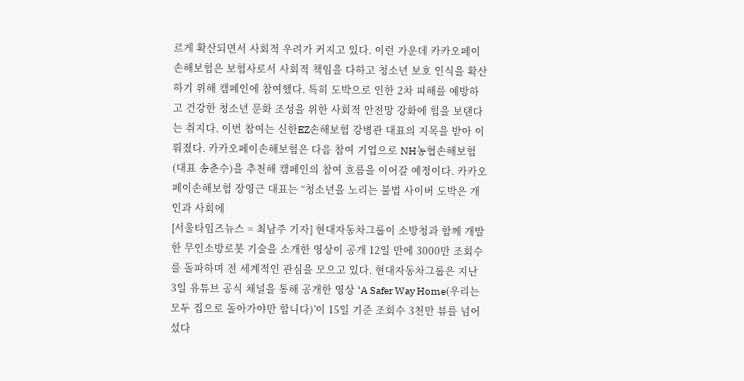르게 확산되면서 사회적 우려가 커지고 있다. 이런 가운데 카카오페이손해보험은 보험사로서 사회적 책임을 다하고 청소년 보호 인식을 확산하기 위해 캠페인에 참여했다. 특히 도박으로 인한 2차 피해를 예방하고 건강한 청소년 문화 조성을 위한 사회적 안전망 강화에 힘을 보탠다는 취지다. 이번 참여는 신한EZ손해보험 강병관 대표의 지목을 받아 이뤄졌다. 카카오페이손해보험은 다음 참여 기업으로 NH농협손해보험(대표 송춘수)을 추천해 캠페인의 참여 흐름을 이어갈 예정이다. 카카오페이손해보험 장영근 대표는 “청소년을 노리는 불법 사이버 도박은 개인과 사회에
[서울타임즈뉴스 = 최남주 기자] 현대자동차그룹이 소방청과 함께 개발한 무인소방로봇 기술을 소개한 영상이 공개 12일 만에 3000만 조회수를 돌파하며 전 세계적인 관심을 모으고 있다. 현대자동차그룹은 지난 3일 유튜브 공식 채널을 통해 공개한 영상 ‘A Safer Way Home(우리는 모두 집으로 돌아가야만 합니다)’이 15일 기준 조회수 3천만 뷰를 넘어섰다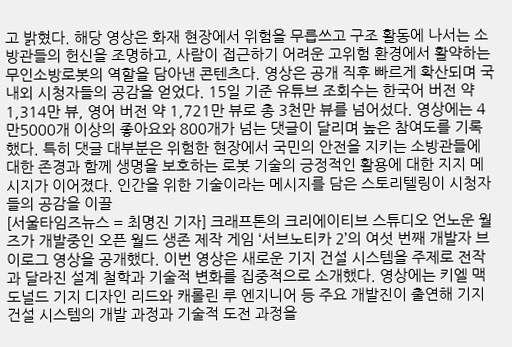고 밝혔다. 해당 영상은 화재 현장에서 위험을 무릅쓰고 구조 활동에 나서는 소방관들의 헌신을 조명하고, 사람이 접근하기 어려운 고위험 환경에서 활약하는 무인소방로봇의 역할을 담아낸 콘텐츠다. 영상은 공개 직후 빠르게 확산되며 국내외 시청자들의 공감을 얻었다. 15일 기준 유튜브 조회수는 한국어 버전 약 1,314만 뷰, 영어 버전 약 1,721만 뷰로 총 3천만 뷰를 넘어섰다. 영상에는 4만5000개 이상의 좋아요와 800개가 넘는 댓글이 달리며 높은 참여도를 기록했다. 특히 댓글 대부분은 위험한 현장에서 국민의 안전을 지키는 소방관들에 대한 존경과 함께 생명을 보호하는 로봇 기술의 긍정적인 활용에 대한 지지 메시지가 이어졌다. 인간을 위한 기술이라는 메시지를 담은 스토리텔링이 시청자들의 공감을 이끌
[서울타임즈뉴스 = 최명진 기자] 크래프톤의 크리에이티브 스튜디오 언노운 월즈가 개발중인 오픈 월드 생존 제작 게임 ‘서브노티카 2’의 여섯 번째 개발자 브이로그 영상을 공개했다. 이번 영상은 새로운 기지 건설 시스템을 주제로 전작과 달라진 설계 철학과 기술적 변화를 집중적으로 소개했다. 영상에는 키엘 맥도널드 기지 디자인 리드와 캐롤린 루 엔지니어 등 주요 개발진이 출연해 기지 건설 시스템의 개발 과정과 기술적 도전 과정을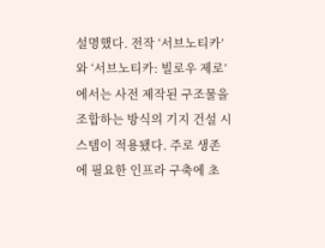설명했다. 전작 ‘서브노티카’와 ‘서브노티카: 빌로우 제로’에서는 사전 제작된 구조물을 조합하는 방식의 기지 건설 시스템이 적용됐다. 주로 생존에 필요한 인프라 구축에 초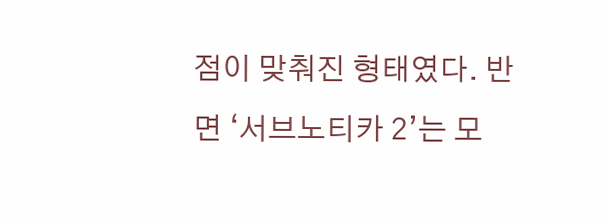점이 맞춰진 형태였다. 반면 ‘서브노티카 2’는 모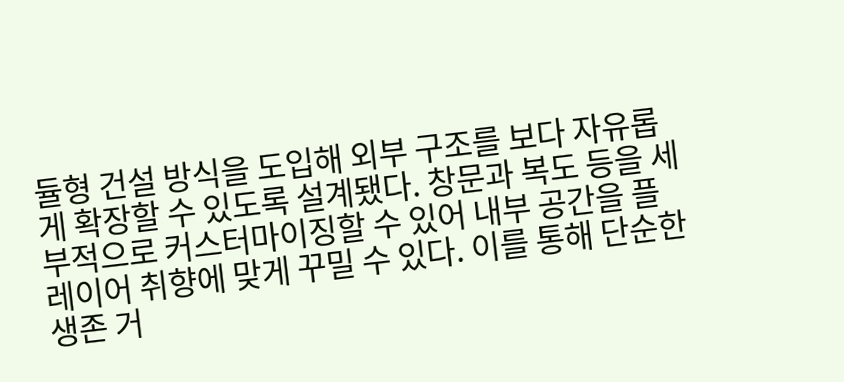듈형 건설 방식을 도입해 외부 구조를 보다 자유롭게 확장할 수 있도록 설계됐다. 창문과 복도 등을 세부적으로 커스터마이징할 수 있어 내부 공간을 플레이어 취향에 맞게 꾸밀 수 있다. 이를 통해 단순한 생존 거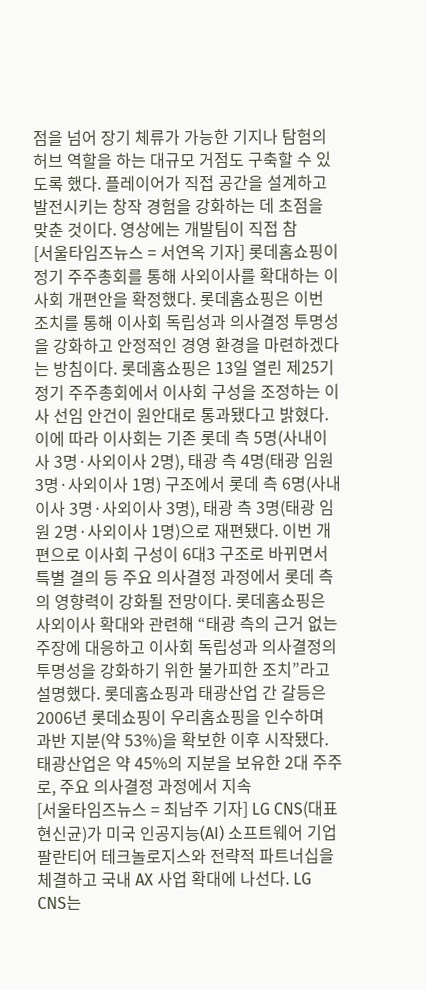점을 넘어 장기 체류가 가능한 기지나 탐험의 허브 역할을 하는 대규모 거점도 구축할 수 있도록 했다. 플레이어가 직접 공간을 설계하고 발전시키는 창작 경험을 강화하는 데 초점을 맞춘 것이다. 영상에는 개발팀이 직접 참
[서울타임즈뉴스 = 서연옥 기자] 롯데홈쇼핑이 정기 주주총회를 통해 사외이사를 확대하는 이사회 개편안을 확정했다. 롯데홈쇼핑은 이번 조치를 통해 이사회 독립성과 의사결정 투명성을 강화하고 안정적인 경영 환경을 마련하겠다는 방침이다. 롯데홈쇼핑은 13일 열린 제25기 정기 주주총회에서 이사회 구성을 조정하는 이사 선임 안건이 원안대로 통과됐다고 밝혔다. 이에 따라 이사회는 기존 롯데 측 5명(사내이사 3명·사외이사 2명), 태광 측 4명(태광 임원 3명·사외이사 1명) 구조에서 롯데 측 6명(사내이사 3명·사외이사 3명), 태광 측 3명(태광 임원 2명·사외이사 1명)으로 재편됐다. 이번 개편으로 이사회 구성이 6대3 구조로 바뀌면서 특별 결의 등 주요 의사결정 과정에서 롯데 측의 영향력이 강화될 전망이다. 롯데홈쇼핑은 사외이사 확대와 관련해 “태광 측의 근거 없는 주장에 대응하고 이사회 독립성과 의사결정의 투명성을 강화하기 위한 불가피한 조치”라고 설명했다. 롯데홈쇼핑과 태광산업 간 갈등은 2006년 롯데쇼핑이 우리홈쇼핑을 인수하며 과반 지분(약 53%)을 확보한 이후 시작됐다. 태광산업은 약 45%의 지분을 보유한 2대 주주로, 주요 의사결정 과정에서 지속
[서울타임즈뉴스 = 최남주 기자] LG CNS(대표 현신균)가 미국 인공지능(AI) 소프트웨어 기업 팔란티어 테크놀로지스와 전략적 파트너십을 체결하고 국내 AX 사업 확대에 나선다. LG CNS는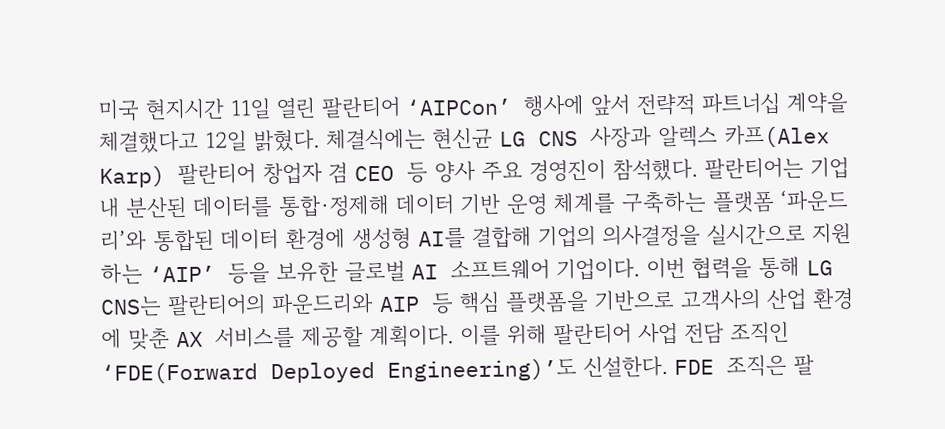미국 현지시간 11일 열린 팔란티어 ‘AIPCon’ 행사에 앞서 전략적 파트너십 계약을 체결했다고 12일 밝혔다. 체결식에는 현신균 LG CNS 사장과 알렉스 카프(Alex Karp) 팔란티어 창업자 겸 CEO 등 양사 주요 경영진이 참석했다. 팔란티어는 기업 내 분산된 데이터를 통합·정제해 데이터 기반 운영 체계를 구축하는 플랫폼 ‘파운드리’와 통합된 데이터 환경에 생성형 AI를 결합해 기업의 의사결정을 실시간으로 지원하는 ‘AIP’ 등을 보유한 글로벌 AI 소프트웨어 기업이다. 이번 협력을 통해 LG CNS는 팔란티어의 파운드리와 AIP 등 핵심 플랫폼을 기반으로 고객사의 산업 환경에 맞춘 AX 서비스를 제공할 계획이다. 이를 위해 팔란티어 사업 전담 조직인 ‘FDE(Forward Deployed Engineering)’도 신설한다. FDE 조직은 팔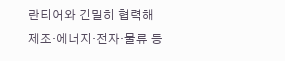란티어와 긴밀히 협력해 제조·에너지·전자·물류 등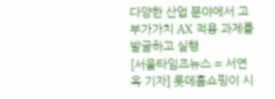다양한 산업 분야에서 고부가가치 AX 적용 과제를 발굴하고 실행
[서울타임즈뉴스 = 서연옥 기자] 롯데홈쇼핑이 시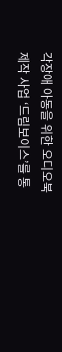각장애 아동을 위한 오디오북 제작 사업 ‘드림보이스’를 통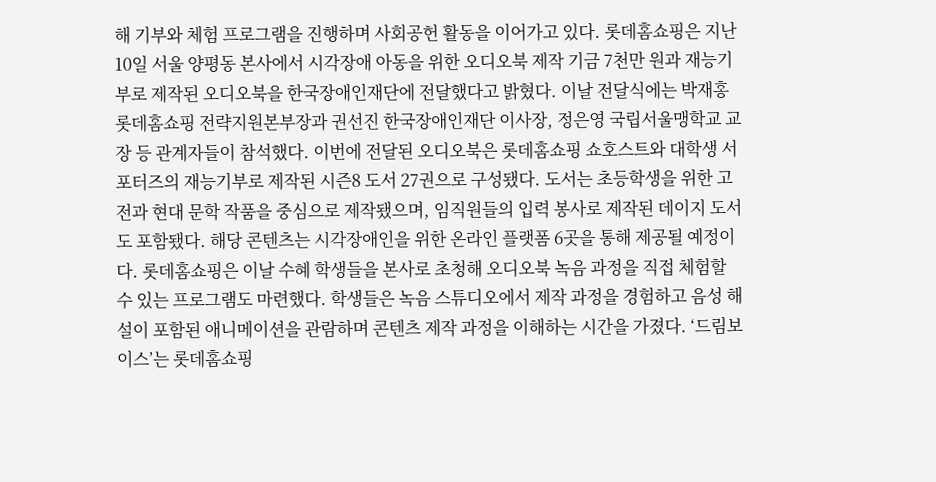해 기부와 체험 프로그램을 진행하며 사회공헌 활동을 이어가고 있다. 롯데홈쇼핑은 지난 10일 서울 양평동 본사에서 시각장애 아동을 위한 오디오북 제작 기금 7천만 원과 재능기부로 제작된 오디오북을 한국장애인재단에 전달했다고 밝혔다. 이날 전달식에는 박재홍 롯데홈쇼핑 전략지원본부장과 권선진 한국장애인재단 이사장, 정은영 국립서울맹학교 교장 등 관계자들이 참석했다. 이번에 전달된 오디오북은 롯데홈쇼핑 쇼호스트와 대학생 서포터즈의 재능기부로 제작된 시즌8 도서 27권으로 구성됐다. 도서는 초등학생을 위한 고전과 현대 문학 작품을 중심으로 제작됐으며, 임직원들의 입력 봉사로 제작된 데이지 도서도 포함됐다. 해당 콘텐츠는 시각장애인을 위한 온라인 플랫폼 6곳을 통해 제공될 예정이다. 롯데홈쇼핑은 이날 수혜 학생들을 본사로 초청해 오디오북 녹음 과정을 직접 체험할 수 있는 프로그램도 마련했다. 학생들은 녹음 스튜디오에서 제작 과정을 경험하고 음성 해설이 포함된 애니메이션을 관람하며 콘텐츠 제작 과정을 이해하는 시간을 가졌다. ‘드림보이스’는 롯데홈쇼핑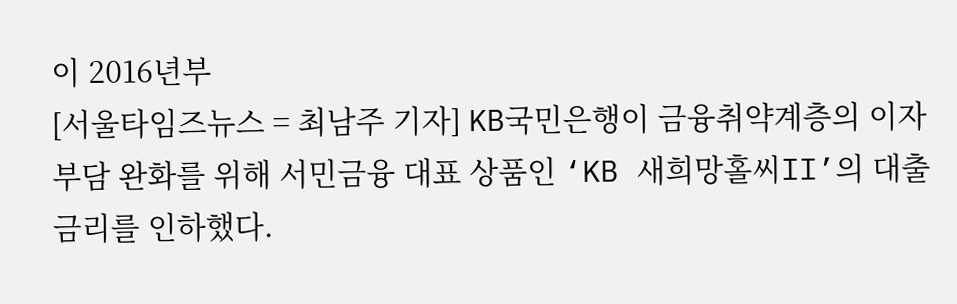이 2016년부
[서울타임즈뉴스 = 최남주 기자] KB국민은행이 금융취약계층의 이자 부담 완화를 위해 서민금융 대표 상품인 ‘KB 새희망홀씨II’의 대출 금리를 인하했다.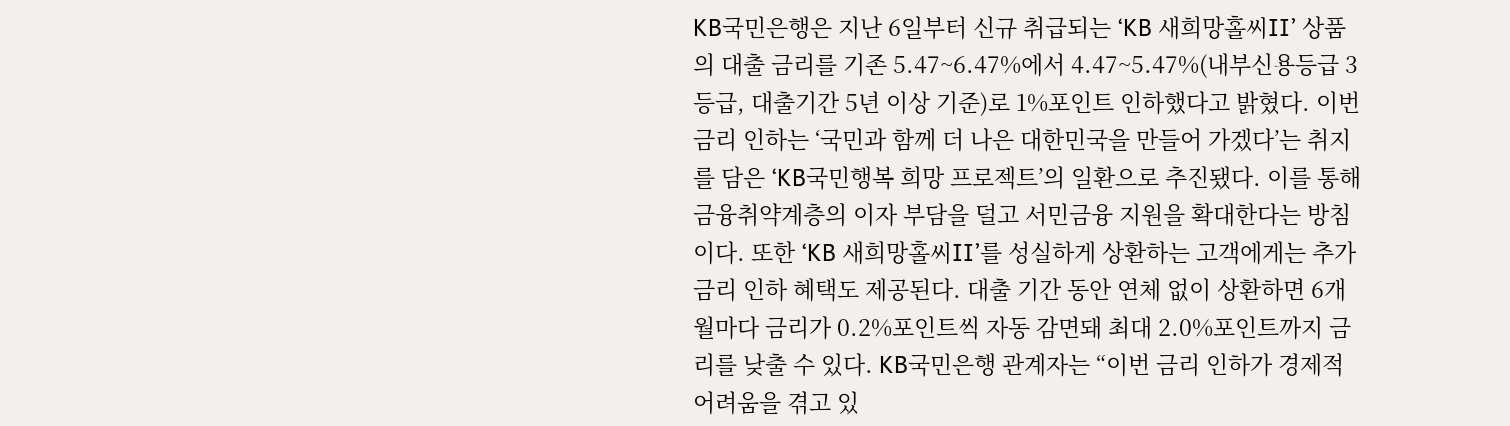KB국민은행은 지난 6일부터 신규 취급되는 ‘KB 새희망홀씨II’ 상품의 대출 금리를 기존 5.47~6.47%에서 4.47~5.47%(내부신용등급 3등급, 대출기간 5년 이상 기준)로 1%포인트 인하했다고 밝혔다. 이번 금리 인하는 ‘국민과 함께 더 나은 대한민국을 만들어 가겠다’는 취지를 담은 ‘KB국민행복 희망 프로젝트’의 일환으로 추진됐다. 이를 통해 금융취약계층의 이자 부담을 덜고 서민금융 지원을 확대한다는 방침이다. 또한 ‘KB 새희망홀씨II’를 성실하게 상환하는 고객에게는 추가 금리 인하 혜택도 제공된다. 대출 기간 동안 연체 없이 상환하면 6개월마다 금리가 0.2%포인트씩 자동 감면돼 최대 2.0%포인트까지 금리를 낮출 수 있다. KB국민은행 관계자는 “이번 금리 인하가 경제적 어려움을 겪고 있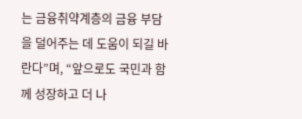는 금융취약계층의 금융 부담을 덜어주는 데 도움이 되길 바란다”며, “앞으로도 국민과 함께 성장하고 더 나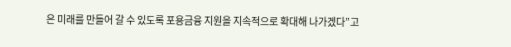은 미래를 만들어 갈 수 있도록 포용금융 지원을 지속적으로 확대해 나가겠다”고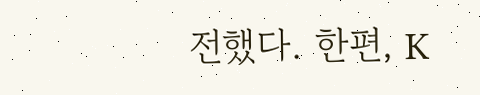전했다. 한편, K